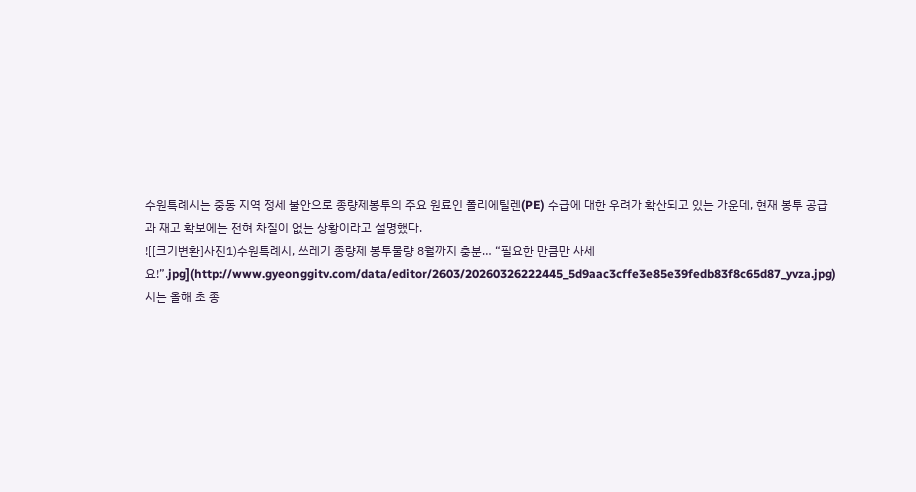수원특례시는 중동 지역 정세 불안으로 종량제봉투의 주요 원료인 폴리에틸렌(PE) 수급에 대한 우려가 확산되고 있는 가운데, 현재 봉투 공급과 재고 확보에는 전혀 차질이 없는 상황이라고 설명했다.
![[크기변환]사진1)수원특례시, 쓰레기 종량제 봉투물량 8월까지 충분… “필요한 만큼만 사세요!”.jpg](http://www.gyeonggitv.com/data/editor/2603/20260326222445_5d9aac3cffe3e85e39fedb83f8c65d87_yvza.jpg)
시는 올해 초 종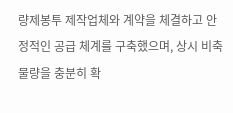량제봉투 제작업체와 계약을 체결하고 안정적인 공급 체계를 구축했으며, 상시 비축 물량을 충분히 확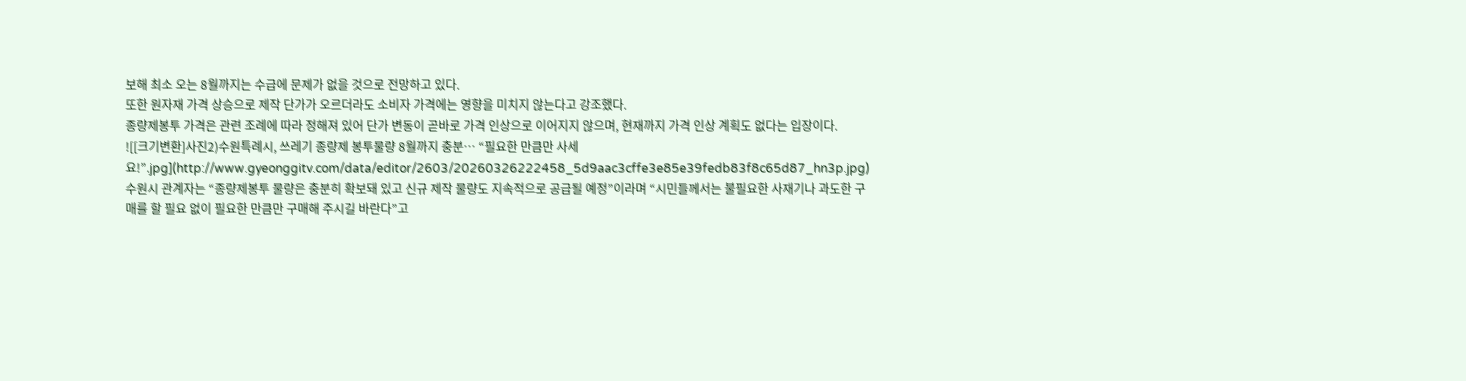보해 최소 오는 8월까지는 수급에 문제가 없을 것으로 전망하고 있다.
또한 원자재 가격 상승으로 제작 단가가 오르더라도 소비자 가격에는 영향을 미치지 않는다고 강조했다.
종량제봉투 가격은 관련 조례에 따라 정해져 있어 단가 변동이 곧바로 가격 인상으로 이어지지 않으며, 현재까지 가격 인상 계획도 없다는 입장이다.
![[크기변환]사진2)수원특례시, 쓰레기 종량제 봉투물량 8월까지 충분… “필요한 만큼만 사세요!”.jpg](http://www.gyeonggitv.com/data/editor/2603/20260326222458_5d9aac3cffe3e85e39fedb83f8c65d87_hn3p.jpg)
수원시 관계자는 “종량제봉투 물량은 충분히 확보돼 있고 신규 제작 물량도 지속적으로 공급될 예정”이라며 “시민들께서는 불필요한 사재기나 과도한 구매를 할 필요 없이 필요한 만큼만 구매해 주시길 바란다”고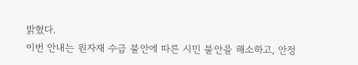밝혔다.
이번 안내는 원자재 수급 불안에 따른 시민 불안을 해소하고, 안정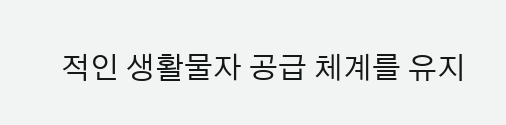적인 생활물자 공급 체계를 유지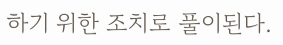하기 위한 조치로 풀이된다.